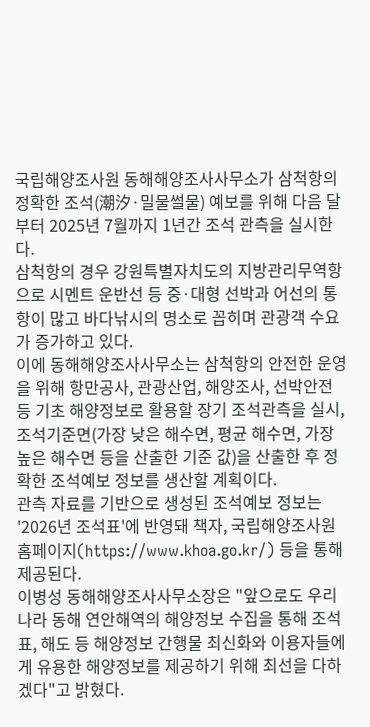국립해양조사원 동해해양조사사무소가 삼척항의 정확한 조석(潮汐·밀물썰물) 예보를 위해 다음 달부터 2025년 7월까지 1년간 조석 관측을 실시한다.
삼척항의 경우 강원특별자치도의 지방관리무역항으로 시멘트 운반선 등 중·대형 선박과 어선의 통항이 많고 바다낚시의 명소로 꼽히며 관광객 수요가 증가하고 있다.
이에 동해해양조사사무소는 삼척항의 안전한 운영을 위해 항만공사, 관광산업, 해양조사, 선박안전 등 기초 해양정보로 활용할 장기 조석관측을 실시, 조석기준면(가장 낮은 해수면, 평균 해수면, 가장 높은 해수면 등을 산출한 기준 값)을 산출한 후 정확한 조석예보 정보를 생산할 계획이다.
관측 자료를 기반으로 생성된 조석예보 정보는 '2026년 조석표'에 반영돼 책자, 국립해양조사원 홈페이지(https://www.khoa.go.kr/) 등을 통해 제공된다.
이병성 동해해양조사사무소장은 "앞으로도 우리나라 동해 연안해역의 해양정보 수집을 통해 조석표, 해도 등 해양정보 간행물 최신화와 이용자들에게 유용한 해양정보를 제공하기 위해 최선을 다하겠다"고 밝혔다.